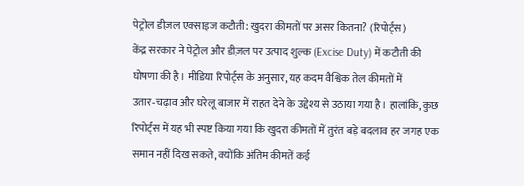पेट्रोल डीज़ल एक्साइज कटौती: खुदरा कीमतों पर असर कितना? (रिपोर्ट्स)
केंद्र सरकार ने पेट्रोल और डीज़ल पर उत्पाद शुल्क (Excise Duty) में कटौती की घोषणा की है। मीडिया रिपोर्ट्स के अनुसार, यह कदम वैश्विक तेल कीमतों में उतार‑चढ़ाव और घरेलू बाजार में राहत देने के उद्देश्य से उठाया गया है। हालांकि, कुछ रिपोर्ट्स में यह भी स्पष्ट किया गया कि खुदरा कीमतों में तुरंत बड़े बदलाव हर जगह एक समान नहीं दिख सकते, क्योंकि अंतिम कीमतें कई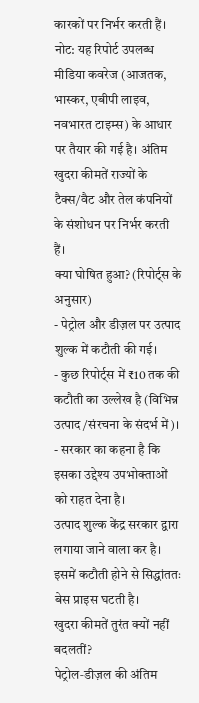कारकों पर निर्भर करती हैं।
नोट: यह रिपोर्ट उपलब्ध मीडिया कवरेज (आजतक, भास्कर, एबीपी लाइव, नवभारत टाइम्स) के आधार पर तैयार की गई है। अंतिम खुदरा कीमतें राज्यों के टैक्स/वैट और तेल कंपनियों के संशोधन पर निर्भर करती हैं।
क्या घोषित हुआ? (रिपोर्ट्स के अनुसार)
- पेट्रोल और डीज़ल पर उत्पाद शुल्क में कटौती की गई।
- कुछ रिपोर्ट्स में ₹10 तक की कटौती का उल्लेख है (विभिन्न उत्पाद/संरचना के संदर्भ में)।
- सरकार का कहना है कि इसका उद्देश्य उपभोक्ताओं को राहत देना है।
उत्पाद शुल्क केंद्र सरकार द्वारा लगाया जाने वाला कर है। इसमें कटौती होने से सिद्धांततः बेस प्राइस घटती है।
खुदरा कीमतें तुरंत क्यों नहीं बदलतीं?
पेट्रोल‑डीज़ल की अंतिम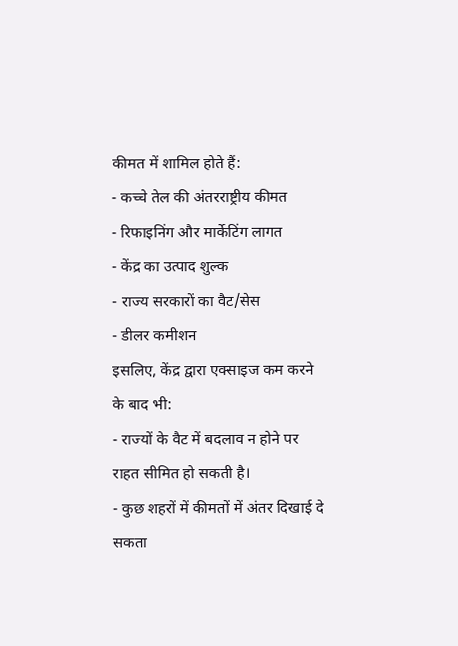कीमत में शामिल होते हैं:
- कच्चे तेल की अंतरराष्ट्रीय कीमत
- रिफाइनिंग और मार्केटिंग लागत
- केंद्र का उत्पाद शुल्क
- राज्य सरकारों का वैट/सेस
- डीलर कमीशन
इसलिए, केंद्र द्वारा एक्साइज कम करने के बाद भी:
- राज्यों के वैट में बदलाव न होने पर राहत सीमित हो सकती है।
- कुछ शहरों में कीमतों में अंतर दिखाई दे सकता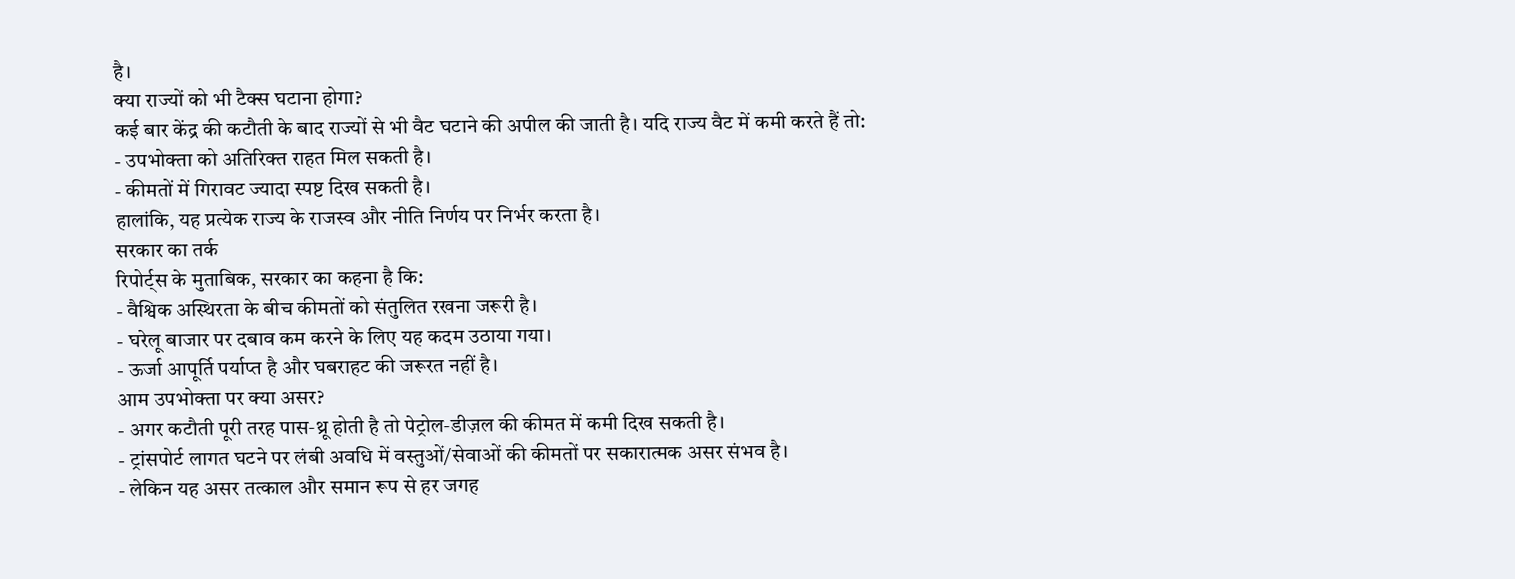है।
क्या राज्यों को भी टैक्स घटाना होगा?
कई बार केंद्र की कटौती के बाद राज्यों से भी वैट घटाने की अपील की जाती है। यदि राज्य वैट में कमी करते हैं तो:
- उपभोक्ता को अतिरिक्त राहत मिल सकती है।
- कीमतों में गिरावट ज्यादा स्पष्ट दिख सकती है।
हालांकि, यह प्रत्येक राज्य के राजस्व और नीति निर्णय पर निर्भर करता है।
सरकार का तर्क
रिपोर्ट्स के मुताबिक, सरकार का कहना है कि:
- वैश्विक अस्थिरता के बीच कीमतों को संतुलित रखना जरूरी है।
- घरेलू बाजार पर दबाव कम करने के लिए यह कदम उठाया गया।
- ऊर्जा आपूर्ति पर्याप्त है और घबराहट की जरूरत नहीं है।
आम उपभोक्ता पर क्या असर?
- अगर कटौती पूरी तरह पास‑थ्रू होती है तो पेट्रोल‑डीज़ल की कीमत में कमी दिख सकती है।
- ट्रांसपोर्ट लागत घटने पर लंबी अवधि में वस्तुओं/सेवाओं की कीमतों पर सकारात्मक असर संभव है।
- लेकिन यह असर तत्काल और समान रूप से हर जगह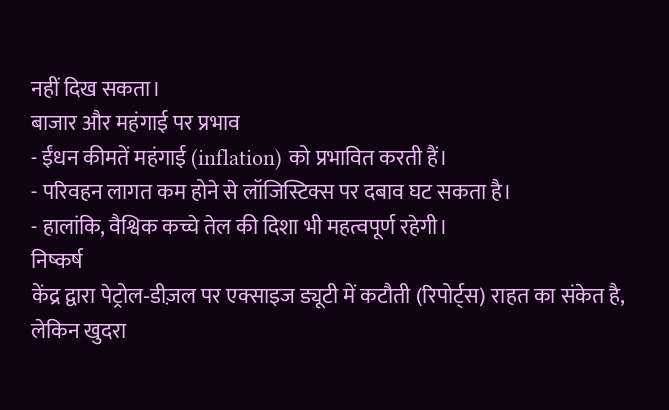नहीं दिख सकता।
बाजार और महंगाई पर प्रभाव
- ईंधन कीमतें महंगाई (inflation) को प्रभावित करती हैं।
- परिवहन लागत कम होने से लॉजिस्टिक्स पर दबाव घट सकता है।
- हालांकि, वैश्विक कच्चे तेल की दिशा भी महत्वपूर्ण रहेगी।
निष्कर्ष
केंद्र द्वारा पेट्रोल‑डीज़ल पर एक्साइज ड्यूटी में कटौती (रिपोर्ट्स) राहत का संकेत है, लेकिन खुदरा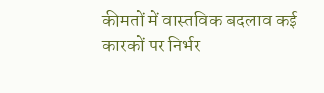कीमतों में वास्तविक बदलाव कई कारकों पर निर्भर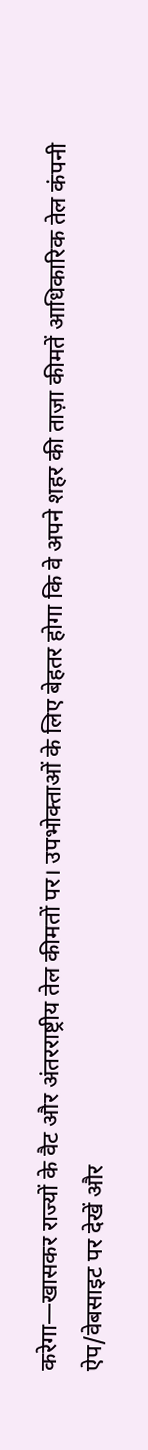करेगा—खासकर राज्यों के वैट और अंतरराष्ट्रीय तेल कीमतों पर। उपभोक्ताओं के लिए बेहतर होगा कि वे अपने शहर की ताज़ा कीमतें आधिकारिक तेल कंपनी ऐप/वेबसाइट पर देखें और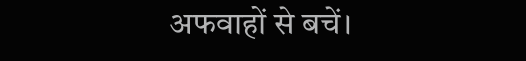अफवाहों से बचें।